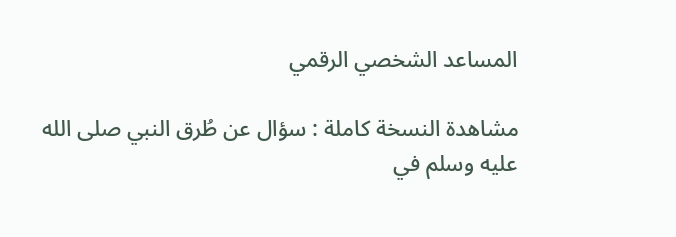المساعد الشخصي الرقمي

مشاهدة النسخة كاملة : سؤال عن طُرق النبي صلى الله عليه وسلم في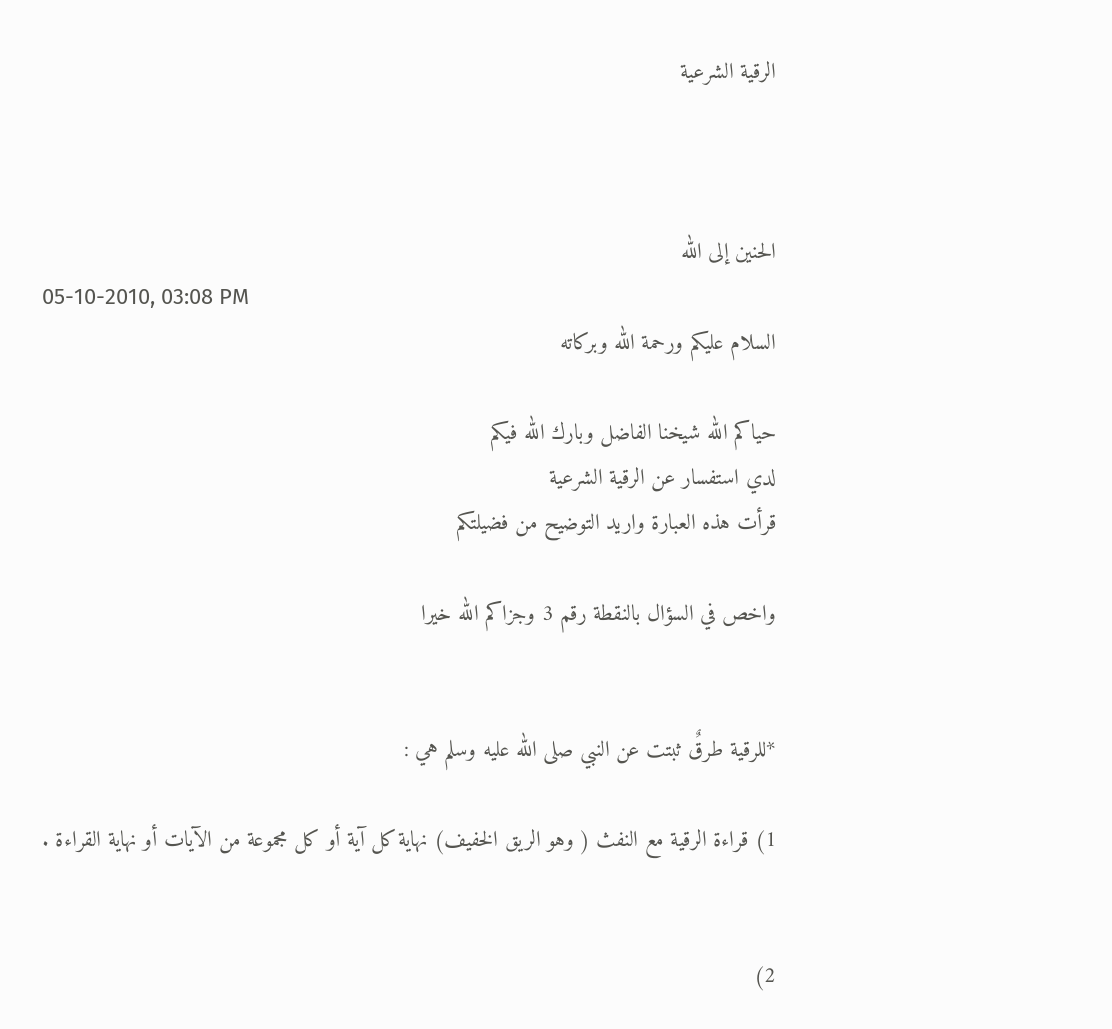الرقية الشرعية



الحنين إلى الله
05-10-2010, 03:08 PM
السلام عليكم ورحمة الله وبركاته

حياكم الله شيخنا الفاضل وبارك الله فيكم
لدي استفسار عن الرقية الشرعية
قرأت هذه العبارة واريد التوضيح من فضيلتكم

واخص في السؤال بالنقطة رقم 3 وجزاكم الله خيرا


*للرقية طرقٌ ثبتت عن النبي صلى الله عليه وسلم هي :

1) قراءة الرقية مع النفث ( وهو الريق الخفيف) نهاية كل آية أو كل مجموعة من الآيات أو نهاية القراءة .


2)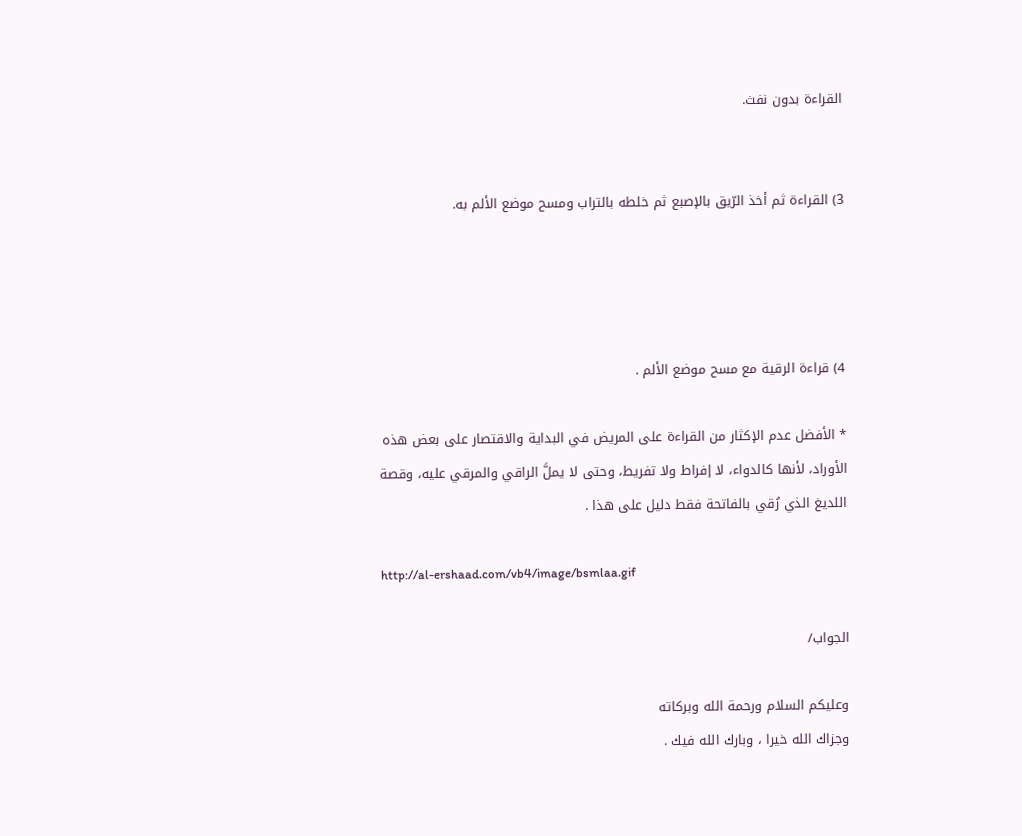القراءة بدون نفث.


3) القراءة ثم أخذ الرّيق بالإصبع ثم خلطه بالتراب ومسح موضع الألم به.




4) قراءة الرقية مع مسح موضع الألم .

* الأفضل عدم الإكثار من القراءة على المريض في البداية والاقتصار على بعض هذه الأوراد، لأنها كالدواء، لا إفراط ولا تفريط، وحتى لا يملَّ الراقي والمرقي عليه، وقصة اللديغ الذي رُقي بالفاتحة فقط دليل على هذا .

http://al-ershaad.com/vb4/image/bsmlaa.gif

الجواب/

وعليكم السلام ورحمة الله وبركاته
وجزاك الله خيرا ، وبارك الله فيك .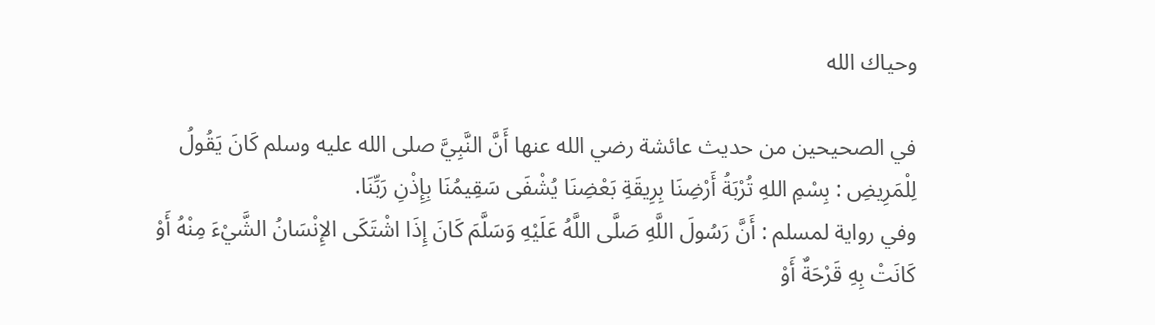وحياك الله

في الصحيحين من حديث عائشة رضي الله عنها أَنَّ النَّبِيَّ صلى الله عليه وسلم كَانَ يَقُولُ لِلْمَرِيضِ : بِسْمِ اللهِ تُرْبَةُ أَرْضِنَا بِرِيقَةِ بَعْضِنَا يُشْفَى سَقِيمُنَا بِإِذْنِ رَبِّنَا.
وفي رواية لمسلم : أَنَّ رَسُولَ اللَّهِ صَلَّى اللَّهُ عَلَيْهِ وَسَلَّمَ كَانَ إِذَا اشْتَكَى الإِنْسَانُ الشَّيْءَ مِنْهُ أَوْ كَانَتْ بِهِ قَرْحَةٌ أَوْ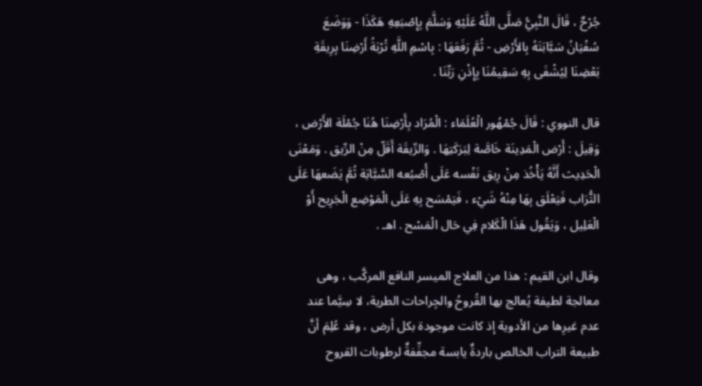جُرْحٌ ، قَالَ النَّبِيُّ صَلَّى اللَّهُ عَلَيْهِ وَسَلَّمَ بِإِصْبَعِهِ هَكَذَا - وَوَضَعَ سُفْيَانُ سَبَّابَتَهُ بِالأَرْضِ - ثُمَّ رَفَعَهَا : بِاسْمِ اللَّهِ تُرْبَةُ أَرْضِنَا بِرِيقَةِ بَعْضِنَا لِيُشْفَى بِهِ سَقِيمُنَا بِإِذْنِ رَبِّنَا .

قال النووي : قَالَ جُمْهُور الْعُلَمَاء : الْمُرَاد بِأَرْضِنَا هُنَا جُمْلَة الأَرْض ، وَقِيلَ : أَرْض الْمَدِينَة خَاصَّة لِبَرَكَتِهَا . وَالرِّيقَة أَقَلّ مِنْ الرِّيق . وَمَعْنَى الْحَدِيث أَنَّهُ يَأْخُذ مِنْ رِيق نَفْسه عَلَى أُصْبُعه السَّبَّابَة ثُمَّ يَضَعهَا عَلَى التُّرَاب فَيَعْلَق بِهَا مِنْهُ شَيْء ، فَيَمْسَح بِهِ عَلَى الْمَوْضِع الْجَرِيح أَوْ الْعَلِيل ، وَيَقُول هَذَا الْكَلام فِي حَال الْمَسْح . اهـ .

وقال ابن القيم : هذا من العلاج الميسر النافع المركَّب ، وهى معالجة لطيفة يُعالج بها القُروحُ والجِراحات الطرية، لا سِيَّما عند عدم غيرِها من الأدوية إذ كانت موجودة بكل أرض ، وقد عُلِمَ أنَّ طبيعة التراب الخالص باردةٌ يابسة مجفِّفةٌ لرطوبات القروح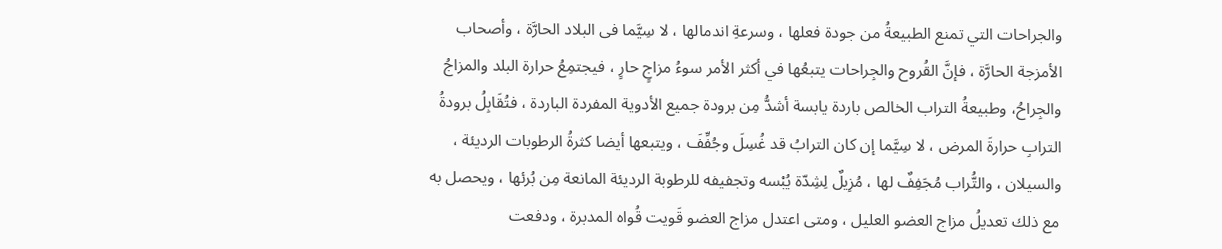والجراحات التي تمنع الطبيعةُ من جودة فعلها ، وسرعةِ اندمالها ، لا سِيَّما فى البلاد الحارَّة ، وأصحاب الأمزجة الحارَّة ، فإنَّ القُروح والجِراحات يتبعُها في أكثر الأمر سوءُ مزاجٍ حارٍ ، فيجتمِعُ حرارة البلد والمزاجُ والجِراحُ، وطبيعةُ التراب الخالص باردة يابسة أشدُّ مِن برودة جميع الأدوية المفردة الباردة ، فتُقَابِلُ برودةُ الترابِ حرارةَ المرض ، لا سِيَّما إن كان الترابُ قد غُسِلَ وجُفِّفَ ، ويتبعها أيضا كثرةُ الرطوبات الرديئة ، والسيلان ، والتُّراب مُجَفِفٌ لها ، مُزِيلٌ لِشِدّة يُبْسه وتجفيفه للرطوبة الرديئة المانعة مِن بُرئها ، ويحصل به مع ذلك تعديلُ مزاج العضو العليل ، ومتى اعتدل مزاج العضو قَويت قُواه المدبرة ، ودفعت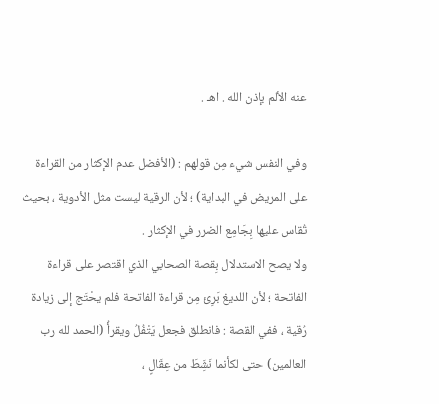عنه الألم بإذن الله . اهـ .

وفي النفس شيء مِن قولهم : (الأفضل عدم الإكثار من القراءة على المريض في البداية) ؛ لأن الرقية ليست مثل الأدوية ، بحيث تُقاس عليها بِجَامِع الضرر في الإكثار .
ولا يصح الاستدلال بِقصة الصحابي الذي اقتصر على قراءة الفاتحة ؛ لأن اللديغ بَرِئ مِن قراءة الفاتحة فلم يحْتَج إلى زيادة رُقية ، ففي القصة : فانطلق فجعل يَتْفُلُ ويقرأُ (الحمد لله رب العالمين) حتى لكأنما نَشَِطَ من عِقَالٍ ،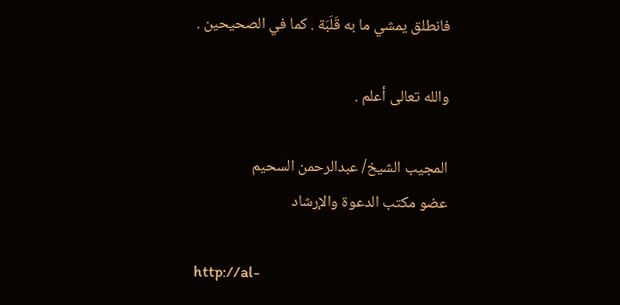فانطلق يمشي ما به قَلَبَة . كما في الصحيحين .

والله تعالى أعلم .

المجيب الشيخ/ عبدالرحمن السحيم
عضو مكتب الدعوة والإرشاد

http://al-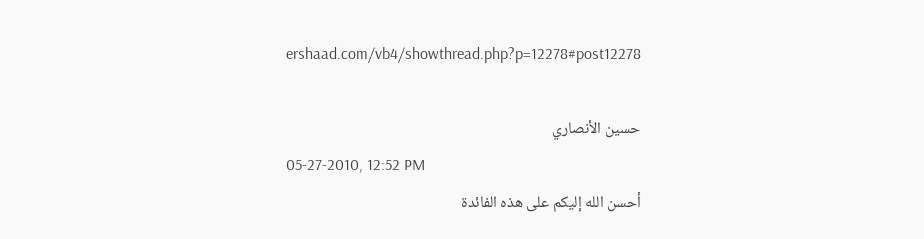ershaad.com/vb4/showthread.php?p=12278#post12278

حسين الأنصاري
05-27-2010, 12:52 PM
أحسن الله إليكم على هذه الفائدة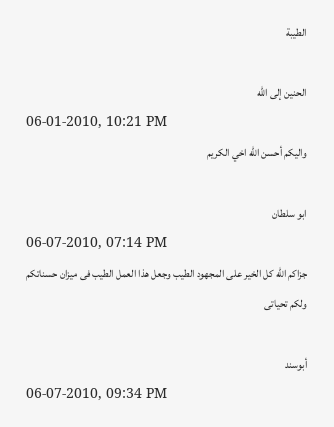الطيبة

الحنين إلى الله
06-01-2010, 10:21 PM
واليكم أحسن الله اخي الكريم

ابو سلطان
06-07-2010, 07:14 PM
جزاكم الله كل الخير على المجهود الطيب وجعل هذا العمل الطيب فى ميزان حسناتكم ولكم تحياتى

أبوسند
06-07-2010, 09:34 PM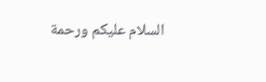السلام عليكم ورحمة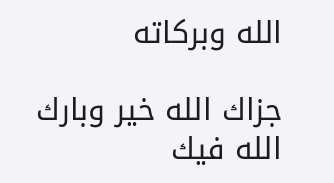الله وبركاته

جزاك الله خير وبارك الله فيك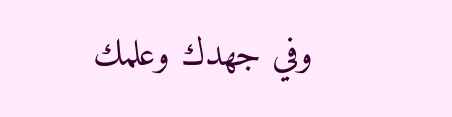وفي جهدك وعلمك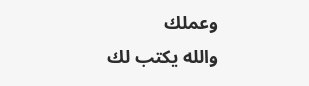وعملك
والله يكتب لك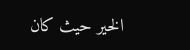الخير حيث كان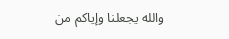والله يجعلنا وإياكم من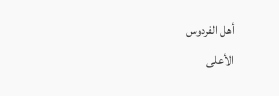أهل الفردوس
الأعلى